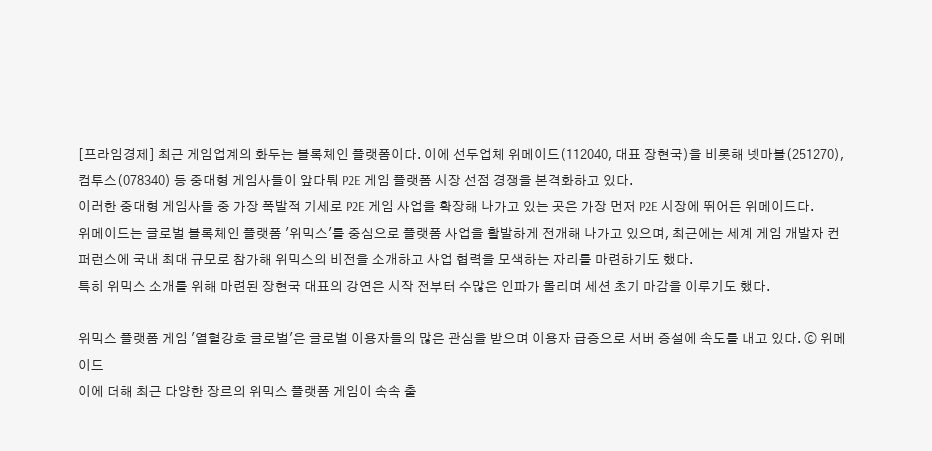[프라임경제] 최근 게임업계의 화두는 블록체인 플랫폼이다. 이에 선두업체 위메이드(112040, 대표 장현국)을 비롯해 넷마블(251270), 컴투스(078340) 등 중대형 게임사들이 앞다퉈 P2E 게임 플랫폼 시장 선점 경쟁을 본격화하고 있다.
이러한 중대형 게임사들 중 가장 폭발적 기세로 P2E 게임 사업을 확장해 나가고 있는 곳은 가장 먼저 P2E 시장에 뛰어든 위메이드다.
위메이드는 글로벌 블록체인 플랫폼 '위믹스'를 중심으로 플랫폼 사업을 활발하게 전개해 나가고 있으며, 최근에는 세계 게임 개발자 컨퍼런스에 국내 최대 규모로 참가해 위믹스의 비전을 소개하고 사업 협력을 모색하는 자리를 마련하기도 했다.
특히 위믹스 소개를 위해 마련된 장현국 대표의 강연은 시작 전부터 수많은 인파가 몰리며 세션 초기 마감을 이루기도 했다.

위믹스 플랫폼 게임 '열혈강호 글로벌'은 글로벌 이용자들의 많은 관심을 받으며 이용자 급증으로 서버 증설에 속도를 내고 있다. ⓒ 위메이드
이에 더해 최근 다양한 장르의 위믹스 플랫폼 게임이 속속 출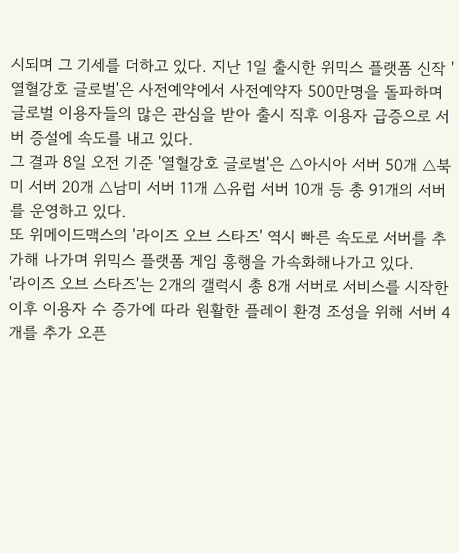시되며 그 기세를 더하고 있다. 지난 1일 출시한 위믹스 플랫폼 신작 '열혈강호 글로벌'은 사전예약에서 사전예약자 500만명을 돌파하며 글로벌 이용자들의 많은 관심을 받아 출시 직후 이용자 급증으로 서버 증설에 속도를 내고 있다.
그 결과 8일 오전 기준 '열혈강호 글로벌'은 △아시아 서버 50개 △북미 서버 20개 △남미 서버 11개 △유럽 서버 10개 등 총 91개의 서버를 운영하고 있다.
또 위메이드맥스의 '라이즈 오브 스타즈' 역시 빠른 속도로 서버를 추가해 나가며 위믹스 플랫폼 게임 흥행을 가속화해나가고 있다.
'라이즈 오브 스타즈'는 2개의 갤럭시 총 8개 서버로 서비스를 시작한 이후 이용자 수 증가에 따라 원활한 플레이 환경 조성을 위해 서버 4개를 추가 오픈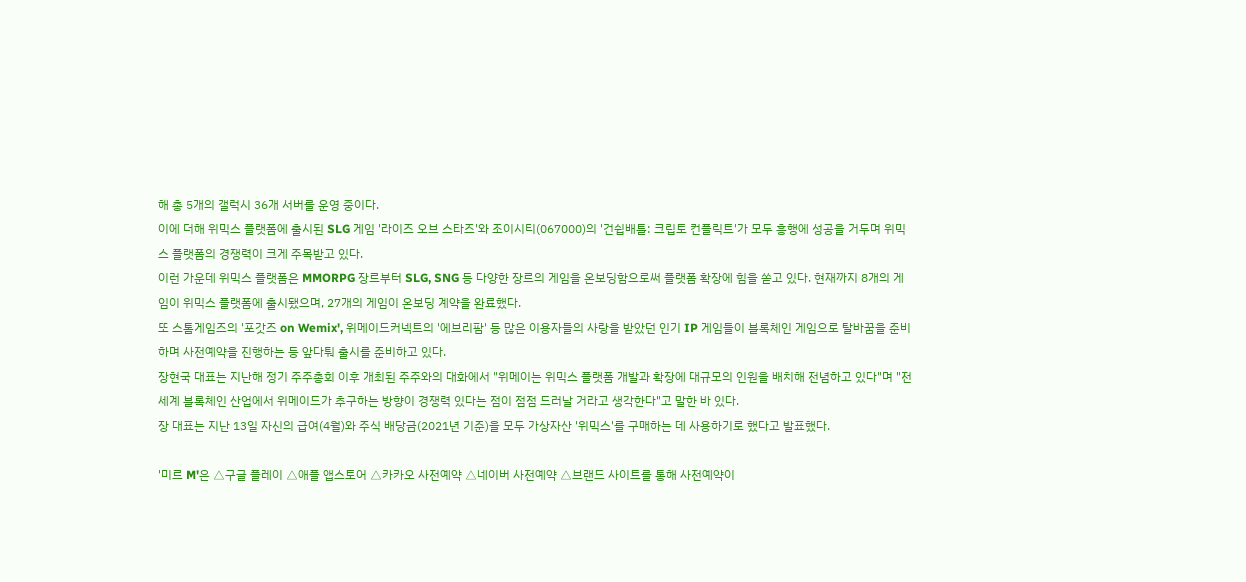해 총 5개의 갤럭시 36개 서버를 운영 중이다.
이에 더해 위믹스 플랫폼에 출시된 SLG 게임 '라이즈 오브 스타즈'와 조이시티(067000)의 '건쉽배틀: 크립토 컨플릭트'가 모두 흥행에 성공을 거두며 위믹스 플랫폼의 경쟁력이 크게 주목받고 있다.
이런 가운데 위믹스 플랫폼은 MMORPG 장르부터 SLG, SNG 등 다양한 장르의 게임을 온보딩함으로써 플랫폼 확장에 힘을 쏟고 있다. 현재까지 8개의 게임이 위믹스 플랫폼에 출시됐으며, 27개의 게임이 온보딩 계약을 완료했다.
또 스톰게임즈의 '포갓즈 on Wemix', 위메이드커넥트의 '에브리팜' 등 많은 이용자들의 사랑을 받았던 인기 IP 게임들이 블록체인 게임으로 탈바꿈을 준비하며 사전예약을 진행하는 등 앞다퉈 출시를 준비하고 있다.
장현국 대표는 지난해 정기 주주총회 이후 개최된 주주와의 대화에서 "위메이는 위믹스 플랫폼 개발과 확장에 대규모의 인원을 배치해 전념하고 있다"며 "전 세계 블록체인 산업에서 위메이드가 추구하는 방향이 경쟁력 있다는 점이 점점 드러날 거라고 생각한다"고 말한 바 있다.
장 대표는 지난 13일 자신의 급여(4월)와 주식 배당금(2021년 기준)을 모두 가상자산 '위믹스'를 구매하는 데 사용하기로 했다고 발표했다.

'미르 M'은 △구글 플레이 △애플 앱스토어 △카카오 사전예약 △네이버 사전예약 △브랜드 사이트를 통해 사전예약이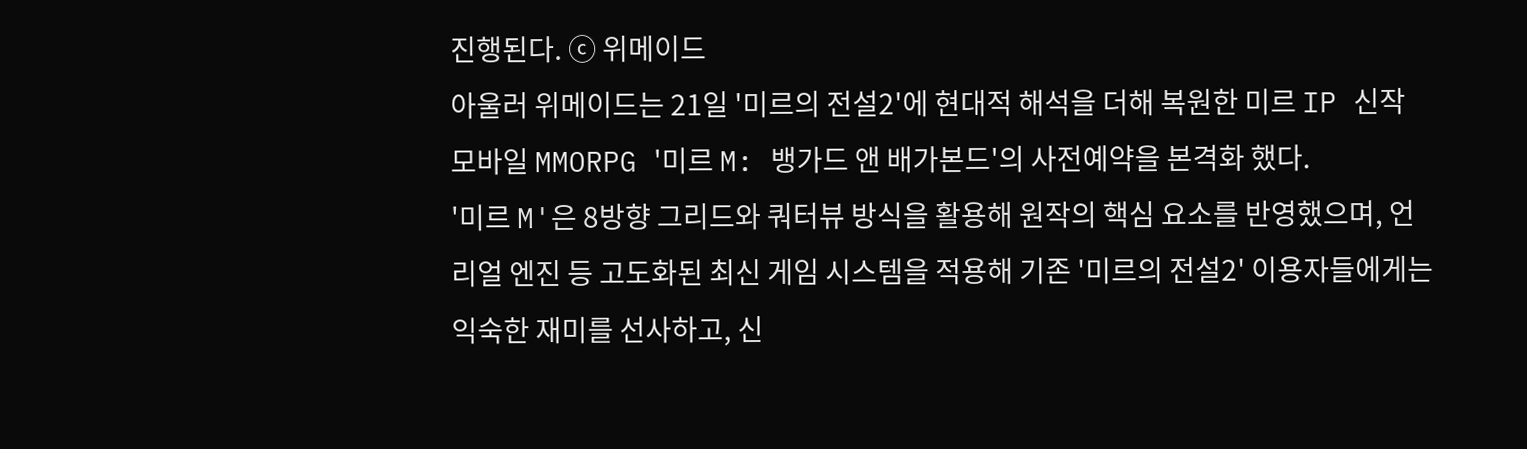진행된다. ⓒ 위메이드
아울러 위메이드는 21일 '미르의 전설2'에 현대적 해석을 더해 복원한 미르 IP 신작 모바일 MMORPG '미르 M: 뱅가드 앤 배가본드'의 사전예약을 본격화 했다.
'미르 M'은 8방향 그리드와 쿼터뷰 방식을 활용해 원작의 핵심 요소를 반영했으며, 언리얼 엔진 등 고도화된 최신 게임 시스템을 적용해 기존 '미르의 전설2' 이용자들에게는 익숙한 재미를 선사하고, 신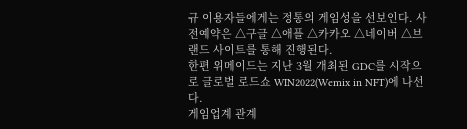규 이용자들에게는 정통의 게임성을 선보인다. 사전예약은 △구글 △애플 △카카오 △네이버 △브랜드 사이트를 통해 진행된다.
한편 위메이드는 지난 3월 개최된 GDC를 시작으로 글로벌 로드쇼 WIN2022(Wemix in NFT)에 나선다.
게임업계 관계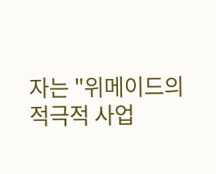자는 "위메이드의 적극적 사업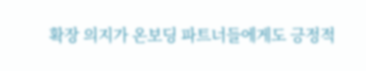확장 의지가 온보딩 파트너들에게도 긍정적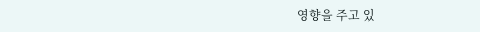영향을 주고 있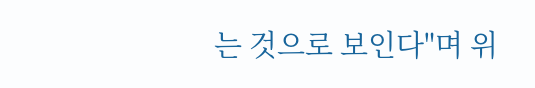는 것으로 보인다"며 위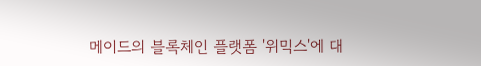메이드의 블록체인 플랫폼 '위믹스'에 대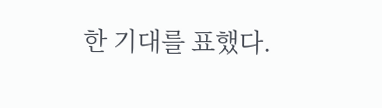한 기대를 표했다.